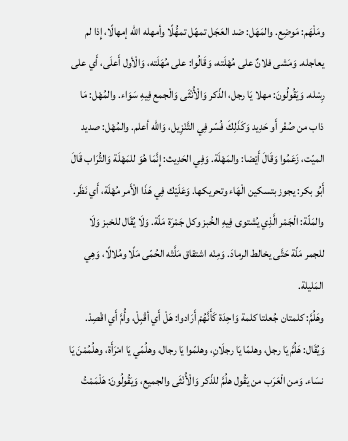ومَلْهَم: مَوضِع. والمَهَل: ضد العَجَل تمهّل تمهُّلًا وأمهله الله إمهالًا، إِذا لم يعاجله. وَمَشى فلانٌ على مُهْلَته، وَقَالُوا: على مُهَلَته، وَالْأول أَعلَى، أَي على رِسْله. وَيَقُولُونَ: مهلا يَا رجل، الذّكر وَالْأُنْثَى وَالْجمع فِيهِ سَوَاء. والمُهْل: مَا ذاب من صُفْر أَو حَدِيد وَكَذَلِكَ فُسّر فِي التَّنْزِيل، وَالله أعلم. والمُهْل: صديد الميّت، زَعَمُوا وَقَالَ أَيْضا: والمَهْلَة. وَفِي الحَدِيث: إِنَّمَا هُوَ للمَهْلَة وَالتُّرَاب قَالَ أَبُو بكر: يجوز بتسكين الْهَاء وتحريكها. وَعَلَيْك فِي هَذَا الْأَمر مُهْلَة، أَي نَظَر. والمَلّة: الْجَمْر الَّذِي يُشتوى فِيهِ الخُبز وكل جَمْرَة مَلّة. وَلَا يُقَال للخبز وَلَا للجمر مَلّة حَتَّى يخالط الرمادَ. وَمِنْه اشتقاق مَلَّتْه الحُمّى مَلًا ومُلالًا، وَهِي المَليلة.
وهَلُمَّ: كلمتان جُعلتا كلمة وَاحِدَة كَأَنَّهُمْ أَرَادوا: هَلْ أَي أقْبِلْ، وأُمَّ أَي اقْصِدْ. وَيُقَال: هَلُمَّ يَا رجل، وهلمّا يَا رجلَانِ، وهلمّوا يَا رجال، وهلُمّي يَا امْرَأَة، وهلُمُمْنَ يَا نسَاء. وَمن الْعَرَب من يَقُول هلُمَّ للذّكر وَالْأُنْثَى والجميع، وَيَقُولُونَ: هَلْمَمْتُ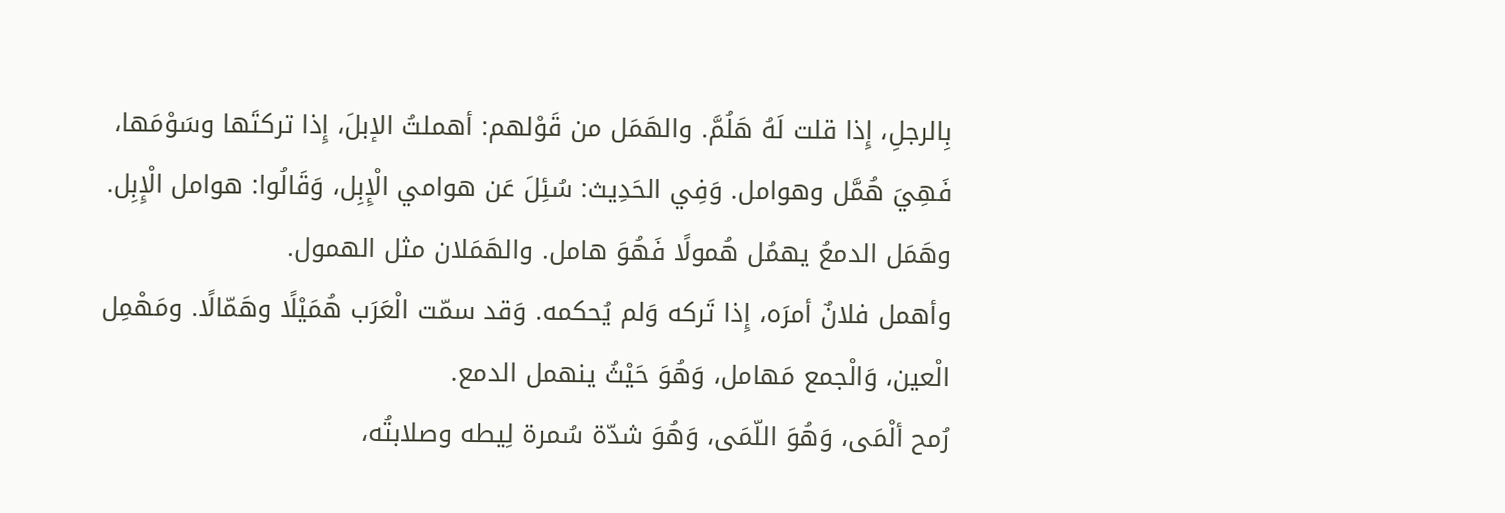بِالرجلِ، إِذا قلت لَهُ هَلُمَّ. والهَمَل من قَوْلهم: أهملتُ الإبلَ، إِذا تركتَها وسَوْمَها، فَهِيَ هُمَّل وهوامل. وَفِي الحَدِيث: سُئِلَ عَن هوامي الْإِبِل، وَقَالُوا: هوامل الْإِبِل. وهَمَل الدمعُ يهمُل هُمولًا فَهُوَ هامل. والهَمَلان مثل الهمول.
وأهمل فلانٌ أمرَه، إِذا تَركه وَلم يُحكمه. وَقد سمّت الْعَرَب هُمَيْلًا وهَمّالًا. ومَهْمِل الْعين، وَالْجمع مَهامل، وَهُوَ حَيْثُ ينهمل الدمع.
رُمح ألْمَى، وَهُوَ اللّمَى، وَهُوَ شدّة سُمرة لِيطه وصلابتُه،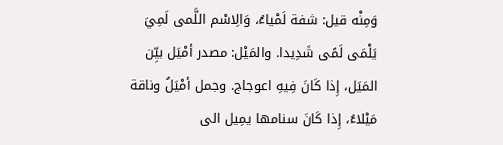وَمِنْه قيل: شفة لَمْياءُ، وَالِاسْم اللَّمى لَمِيَ يَلْمَى لَمًى شَدِيدا. والمَيْل: مصدر أمْيَل بيِّن المَيَل، إِذا كَانَ فِيهِ اعوجاج. وجمل أمْيَلُ وناقة مَيْلاءُ، إِذا كَانَ سنامها يمِيل الى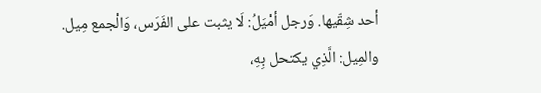أحد شِقّيها. وَرجل أمْيَلُ: لَا يثبت على الفَرَس، وَالْجمع مِيل.
والمِيل: الَّذِي يكتحل بِهِ،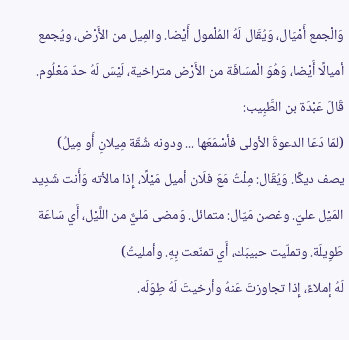وَالْجمع أَمْيَال، وَيُقَال لَهُ المُلْمول أَيْضا. والمِيل من الأَرْض، ويُجمع أميالًا أَيْضا، وَهُوَ الْمسَافَة من الأَرْض متراخية، لَيْسَ لَهُ حدّ مَعْلُوم. قَالَ عَبْدَة بن الطَّبِيب:
(لمّا دَعَا الدعوةَ الأولى فأسْمَعَها ... ودونه شُقّة مِيلانِ أَو مِيلُ)
يصف ديكًا. وَيُقَال: مِلْتُ مَعَ فلَان أميل مَيْلًا، إِذا مالأته وَأَنت شَدِيد المَيْل عليّ. وغصن مَيّال: متمائل. وَمضى مَليٌّ من اللَّيْل، أَي سَاعَة طَوِيلَة. وتملّيت حبيبَك، أَي تمنّعت بِهِ. وأمليتُ)
لَهُ إملاءً، إِذا تجاوزتَ عَنهُ وأرخيتَ لَهُ طِوَلَه.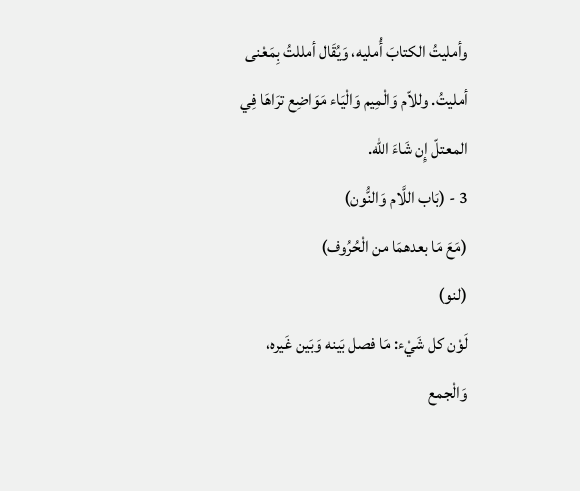وأمليتُ الكتابَ أُمليه، وَيُقَال أمللتُ بِمَعْنى أمليتُ. وللاّم وَالْمِيم وَالْيَاء مَوَاضِع ترَاهَا فِي المعتلّ إِن شَاءَ الله.
3 - (بَاب اللَّام وَالنُّون)
(مَعَ مَا بعدهمَا من الْحُرُوف)
(لنو)
لَوْن كل شَيْء: مَا فصل بَينه وَبَين غَيره، وَالْجمع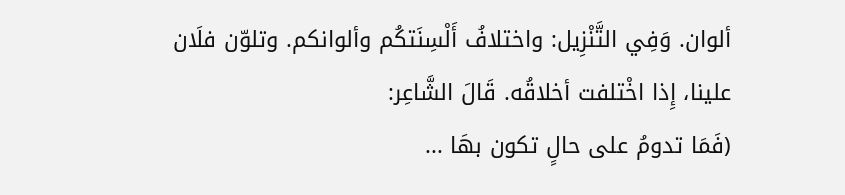ألوان. وَفِي التَّنْزِيل: واختلافُ أَلْسِنَتكُم وألوانكم. وتلوّن فلَان علينا، إِذا اخْتلفت أخلاقُه. قَالَ الشَّاعِر:
(فَمَا تدومُ على حالٍ تكون بهَا ...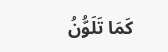كَمَا تَلَوُّنُ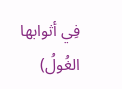فِي أثوابها الغُولُ)